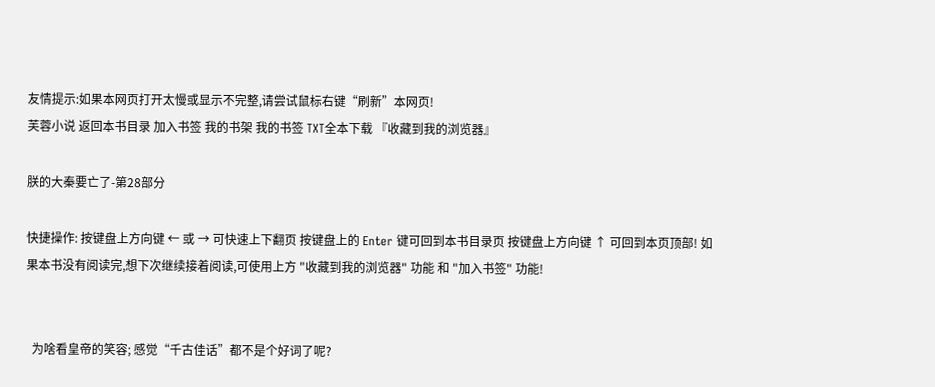友情提示:如果本网页打开太慢或显示不完整,请尝试鼠标右键“刷新”本网页!
芙蓉小说 返回本书目录 加入书签 我的书架 我的书签 TXT全本下载 『收藏到我的浏览器』

朕的大秦要亡了-第28部分

快捷操作: 按键盘上方向键 ← 或 → 可快速上下翻页 按键盘上的 Enter 键可回到本书目录页 按键盘上方向键 ↑ 可回到本页顶部! 如果本书没有阅读完,想下次继续接着阅读,可使用上方 "收藏到我的浏览器" 功能 和 "加入书签" 功能!


  为啥看皇帝的笑容; 感觉“千古佳话”都不是个好词了呢?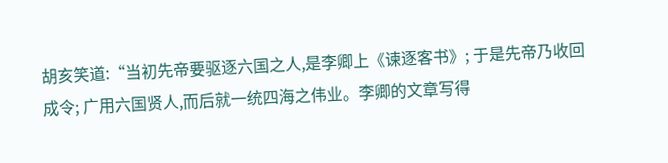胡亥笑道:“当初先帝要驱逐六国之人,是李卿上《谏逐客书》; 于是先帝乃收回成令; 广用六国贤人,而后就一统四海之伟业。李卿的文章写得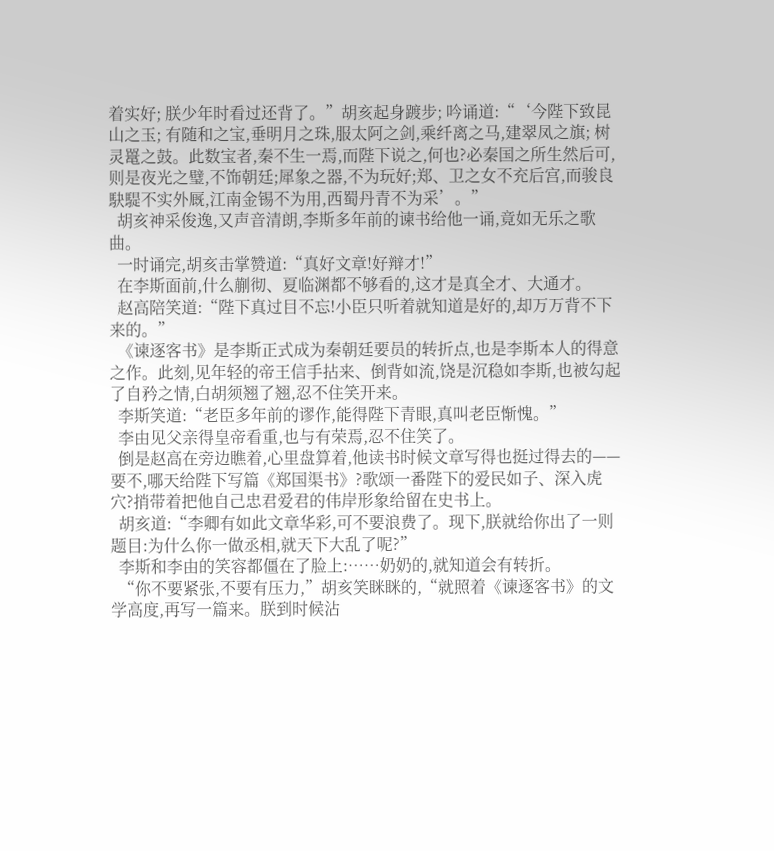着实好; 朕少年时看过还背了。”胡亥起身踱步; 吟诵道:“‘今陛下致昆山之玉; 有随和之宝,垂明月之珠,服太阿之剑,乘纤离之马,建翠凤之旗; 树灵鼍之鼓。此数宝者,秦不生一焉,而陛下说之,何也?必秦国之所生然后可,则是夜光之璧,不饰朝廷;犀象之器,不为玩好;郑、卫之女不充后宫,而骏良駃騠不实外厩,江南金锡不为用,西蜀丹青不为采’。”
  胡亥神采俊逸,又声音清朗,李斯多年前的谏书给他一诵,竟如无乐之歌曲。
  一时诵完,胡亥击掌赞道:“真好文章!好辩才!”
  在李斯面前,什么蒯彻、夏临渊都不够看的,这才是真全才、大通才。
  赵高陪笑道:“陛下真过目不忘!小臣只听着就知道是好的,却万万背不下来的。”
  《谏逐客书》是李斯正式成为秦朝廷要员的转折点,也是李斯本人的得意之作。此刻,见年轻的帝王信手拈来、倒背如流,饶是沉稳如李斯,也被勾起了自矜之情,白胡须翘了翘,忍不住笑开来。
  李斯笑道:“老臣多年前的谬作,能得陛下青眼,真叫老臣惭愧。”
  李由见父亲得皇帝看重,也与有荣焉,忍不住笑了。
  倒是赵高在旁边瞧着,心里盘算着,他读书时候文章写得也挺过得去的——要不,哪天给陛下写篇《郑国渠书》?歌颂一番陛下的爱民如子、深入虎穴?捎带着把他自己忠君爱君的伟岸形象给留在史书上。
  胡亥道:“李卿有如此文章华彩,可不要浪费了。现下,朕就给你出了一则题目:为什么你一做丞相,就天下大乱了呢?”
  李斯和李由的笑容都僵在了脸上:……奶奶的,就知道会有转折。
  “你不要紧张,不要有压力,”胡亥笑眯眯的,“就照着《谏逐客书》的文学高度,再写一篇来。朕到时候沾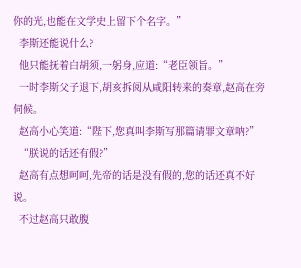你的光,也能在文学史上留下个名字。”
  李斯还能说什么?
  他只能抚着白胡须,一躬身,应道:“老臣领旨。”
  一时李斯父子退下,胡亥拆阅从咸阳转来的奏章,赵高在旁伺候。
  赵高小心笑道:“陛下,您真叫李斯写那篇请罪文章呐?”
  “朕说的话还有假?”
  赵高有点想呵呵,先帝的话是没有假的,您的话还真不好说。
  不过赵高只敢腹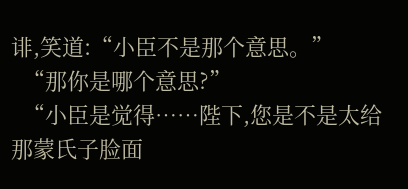诽,笑道:“小臣不是那个意思。”
  “那你是哪个意思?”
  “小臣是觉得……陛下,您是不是太给那蒙氏子脸面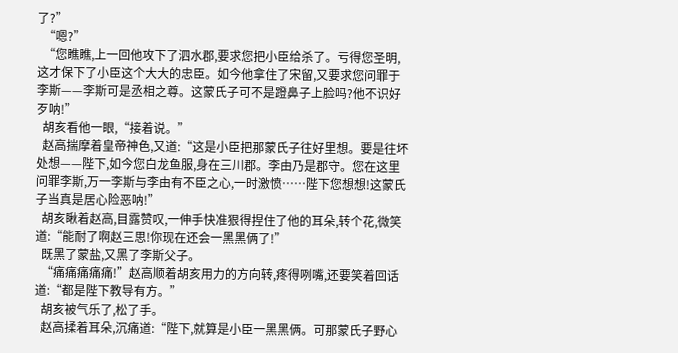了?”
  “嗯?”
  “您瞧瞧,上一回他攻下了泗水郡,要求您把小臣给杀了。亏得您圣明,这才保下了小臣这个大大的忠臣。如今他拿住了宋留,又要求您问罪于李斯——李斯可是丞相之尊。这蒙氏子可不是蹬鼻子上脸吗?他不识好歹呐!”
  胡亥看他一眼,“接着说。”
  赵高揣摩着皇帝神色,又道:“这是小臣把那蒙氏子往好里想。要是往坏处想——陛下,如今您白龙鱼服,身在三川郡。李由乃是郡守。您在这里问罪李斯,万一李斯与李由有不臣之心,一时激愤……陛下您想想!这蒙氏子当真是居心险恶呐!”
  胡亥瞅着赵高,目露赞叹,一伸手快准狠得捏住了他的耳朵,转个花,微笑道:“能耐了啊赵三思!你现在还会一黑黑俩了!”
  既黑了蒙盐,又黑了李斯父子。
  “痛痛痛痛痛!”赵高顺着胡亥用力的方向转,疼得咧嘴,还要笑着回话道:“都是陛下教导有方。”
  胡亥被气乐了,松了手。
  赵高揉着耳朵,沉痛道:“陛下,就算是小臣一黑黑俩。可那蒙氏子野心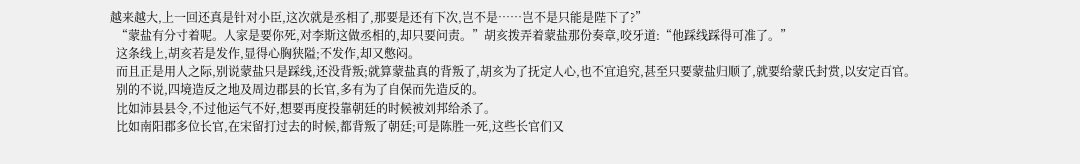越来越大,上一回还真是针对小臣,这次就是丞相了,那要是还有下次,岂不是……岂不是只能是陛下了?”
  “蒙盐有分寸着呢。人家是要你死,对李斯这做丞相的,却只要问责。”胡亥拨弄着蒙盐那份奏章,咬牙道:“他踩线踩得可准了。”
  这条线上,胡亥若是发作,显得心胸狭隘;不发作,却又憋闷。
  而且正是用人之际,别说蒙盐只是踩线,还没背叛;就算蒙盐真的背叛了,胡亥为了抚定人心,也不宜追究,甚至只要蒙盐归顺了,就要给蒙氏封赏,以安定百官。
  别的不说,四境造反之地及周边郡县的长官,多有为了自保而先造反的。
  比如沛县县令,不过他运气不好,想要再度投靠朝廷的时候被刘邦给杀了。
  比如南阳郡多位长官,在宋留打过去的时候,都背叛了朝廷;可是陈胜一死,这些长官们又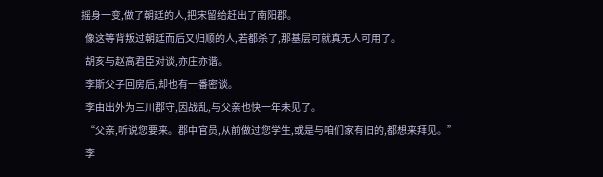摇身一变,做了朝廷的人,把宋留给赶出了南阳郡。
  像这等背叛过朝廷而后又归顺的人,若都杀了,那基层可就真无人可用了。
  胡亥与赵高君臣对谈,亦庄亦谐。
  李斯父子回房后,却也有一番密谈。
  李由出外为三川郡守,因战乱,与父亲也快一年未见了。
  “父亲,听说您要来。郡中官员,从前做过您学生,或是与咱们家有旧的,都想来拜见。”
  李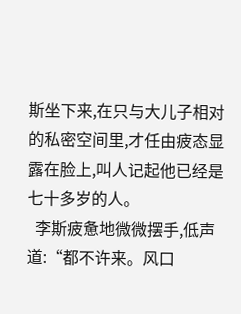斯坐下来,在只与大儿子相对的私密空间里,才任由疲态显露在脸上,叫人记起他已经是七十多岁的人。
  李斯疲惫地微微摆手,低声道:“都不许来。风口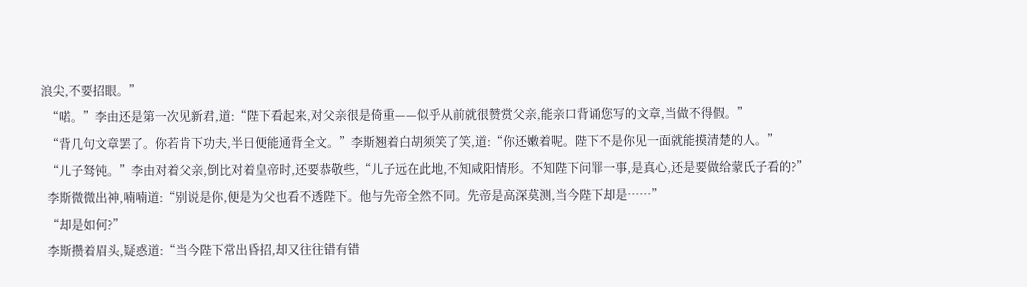浪尖,不要招眼。”
  “喏。”李由还是第一次见新君,道:“陛下看起来,对父亲很是倚重——似乎从前就很赞赏父亲,能亲口背诵您写的文章,当做不得假。”
  “背几句文章罢了。你若肯下功夫,半日便能通背全文。”李斯翘着白胡须笑了笑,道:“你还嫩着呢。陛下不是你见一面就能摸清楚的人。”
  “儿子驽钝。”李由对着父亲,倒比对着皇帝时,还要恭敬些,“儿子远在此地,不知咸阳情形。不知陛下问罪一事,是真心,还是要做给蒙氏子看的?”
  李斯微微出神,喃喃道:“别说是你,便是为父也看不透陛下。他与先帝全然不同。先帝是高深莫测,当今陛下却是……”
  “却是如何?”
  李斯攒着眉头,疑惑道:“当今陛下常出昏招,却又往往错有错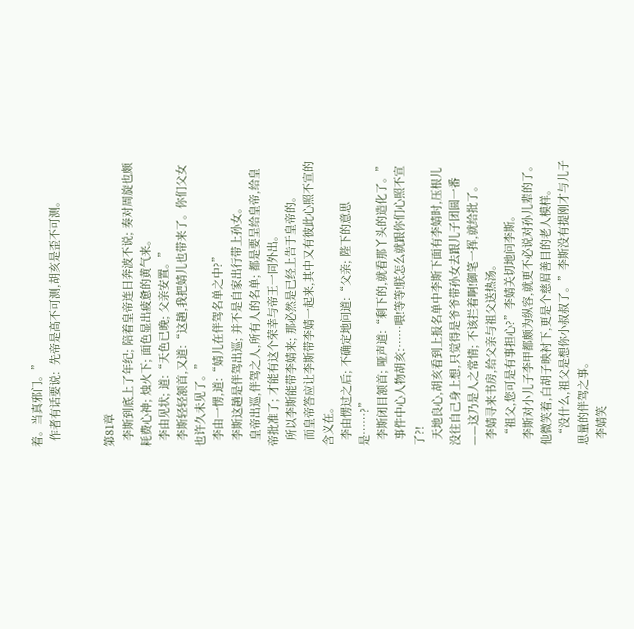着。当真邪门。”
  作者有话要说:  先帝是高不可测,胡亥是歪不可测。


第81章
  李斯到底上了年纪; 陪着皇帝连日奔波不说; 奏对周旋也颇耗费心神; 烛火下; 面色显出疲惫的黄气来。
  李由见状; 道:“天色已晚; 父亲安置。”
  李斯轻轻颔首,又道:“这趟,我把婧儿也带来了。你们父女也许久未见了。”
  李由一愣,道:“婧儿在伴驾名单之中?”
  李斯这趟是伴驾出巡; 并不是自家出行带上孙女。
  皇帝出巡,伴驾之人,所有人的名单; 都是要呈给皇帝,给皇帝批准了; 才能有这个荣幸与帝王一同外出。
  所以李斯能带李婧来; 那必然是已经上告于皇帝的。
  而皇帝答应让李斯带李婧一起来,其中又有彼此心照不宣的含义在。
  李由愣过之后; 不确定地问道:“父亲; 陛下的意思是……?”
  李斯闭目颔首; 哑声道:“剩下的,就看那丫头的造化了。”
  事件中心人物胡亥:……喂!等等!朕怎么就跟你们心照不宣了?!
  天地良心,胡亥看到上报名单中李斯下面有李婧时,压根儿没往自己身上想,只觉得是爷爷带孙女去跟儿子团圆一番——这乃是人之常情; 不该拦着啊!御笔一挥,就给批了。
  李婧寻来书房,给父亲与祖父送热汤。
  “祖父,您可是有事担心?”李婧关切地问李斯。
  李斯对小儿子李甲都颇为纵容,就更不必说对孙儿辈的了。他微笑着,白胡子映衬下,更是个慈眉善目的老人模样。
  “没什么,祖父是想你小叔叔了。”李斯没有提刚才与儿子思量的伴驾之事。
  李婧笑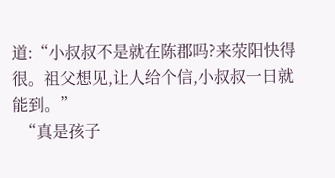道:“小叔叔不是就在陈郡吗?来荥阳快得很。祖父想见,让人给个信,小叔叔一日就能到。”
  “真是孩子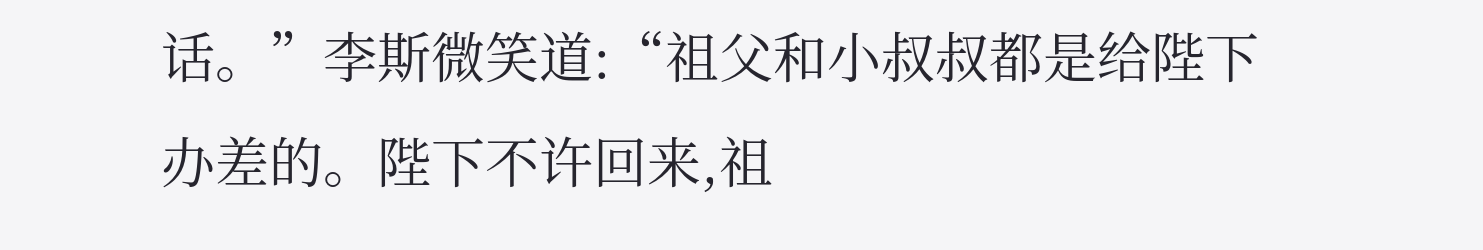话。”李斯微笑道:“祖父和小叔叔都是给陛下办差的。陛下不许回来,祖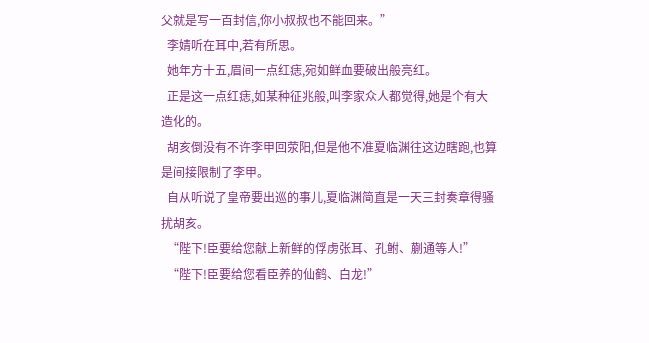父就是写一百封信,你小叔叔也不能回来。”
  李婧听在耳中,若有所思。
  她年方十五,眉间一点红痣,宛如鲜血要破出般亮红。
  正是这一点红痣,如某种征兆般,叫李家众人都觉得,她是个有大造化的。
  胡亥倒没有不许李甲回荥阳,但是他不准夏临渊往这边瞎跑,也算是间接限制了李甲。
  自从听说了皇帝要出巡的事儿,夏临渊简直是一天三封奏章得骚扰胡亥。
  “陛下!臣要给您献上新鲜的俘虏张耳、孔鲋、蒯通等人!”
  “陛下!臣要给您看臣养的仙鹤、白龙!”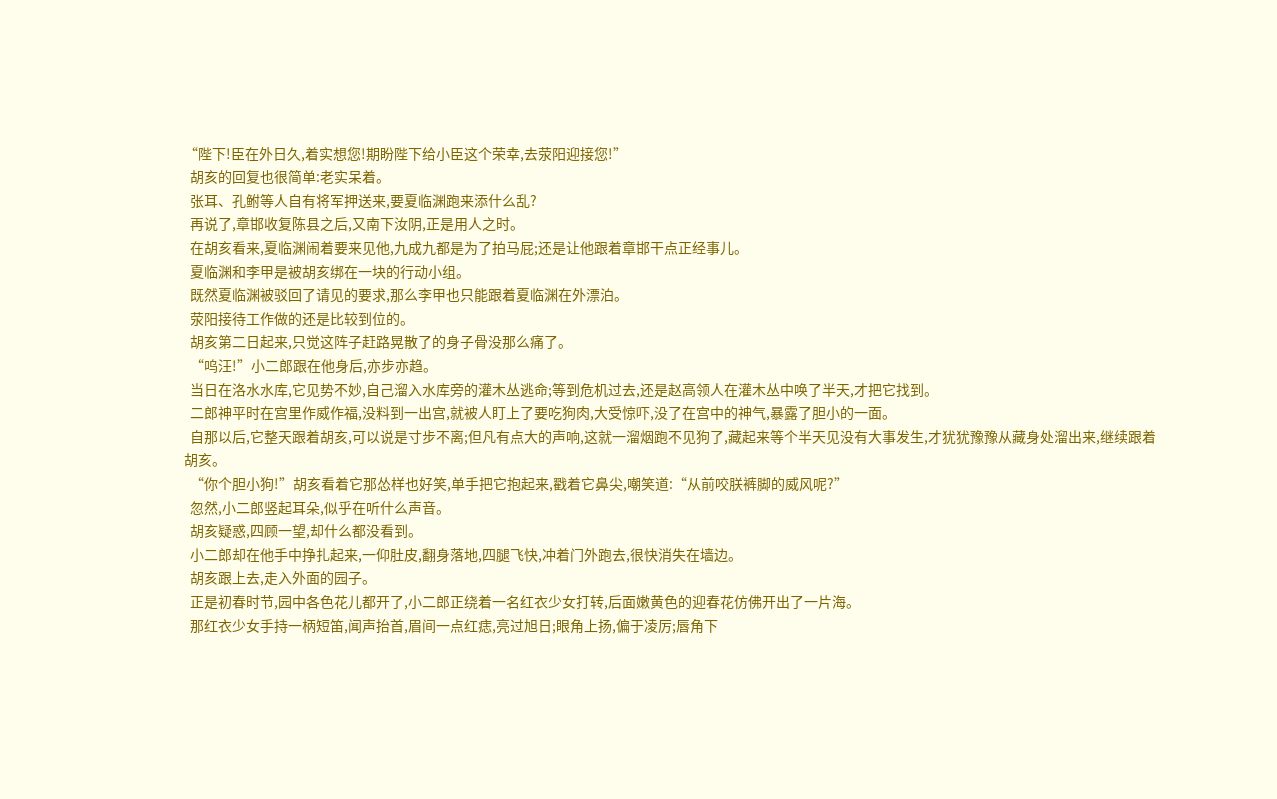“陛下!臣在外日久,着实想您!期盼陛下给小臣这个荣幸,去荥阳迎接您!”
  胡亥的回复也很简单:老实呆着。
  张耳、孔鲋等人自有将军押送来,要夏临渊跑来添什么乱?
  再说了,章邯收复陈县之后,又南下汝阴,正是用人之时。
  在胡亥看来,夏临渊闹着要来见他,九成九都是为了拍马屁;还是让他跟着章邯干点正经事儿。
  夏临渊和李甲是被胡亥绑在一块的行动小组。
  既然夏临渊被驳回了请见的要求,那么李甲也只能跟着夏临渊在外漂泊。
  荥阳接待工作做的还是比较到位的。
  胡亥第二日起来,只觉这阵子赶路晃散了的身子骨没那么痛了。
  “呜汪!”小二郎跟在他身后,亦步亦趋。
  当日在洛水水库,它见势不妙,自己溜入水库旁的灌木丛逃命;等到危机过去,还是赵高领人在灌木丛中唤了半天,才把它找到。
  二郎神平时在宫里作威作福,没料到一出宫,就被人盯上了要吃狗肉,大受惊吓,没了在宫中的神气,暴露了胆小的一面。
  自那以后,它整天跟着胡亥,可以说是寸步不离;但凡有点大的声响,这就一溜烟跑不见狗了,藏起来等个半天见没有大事发生,才犹犹豫豫从藏身处溜出来,继续跟着胡亥。
  “你个胆小狗!”胡亥看着它那怂样也好笑,单手把它抱起来,戳着它鼻尖,嘲笑道:“从前咬朕裤脚的威风呢?”
  忽然,小二郎竖起耳朵,似乎在听什么声音。
  胡亥疑惑,四顾一望,却什么都没看到。
  小二郎却在他手中挣扎起来,一仰肚皮,翻身落地,四腿飞快,冲着门外跑去,很快消失在墙边。
  胡亥跟上去,走入外面的园子。
  正是初春时节,园中各色花儿都开了,小二郎正绕着一名红衣少女打转,后面嫩黄色的迎春花仿佛开出了一片海。
  那红衣少女手持一柄短笛,闻声抬首,眉间一点红痣,亮过旭日;眼角上扬,偏于凌厉;唇角下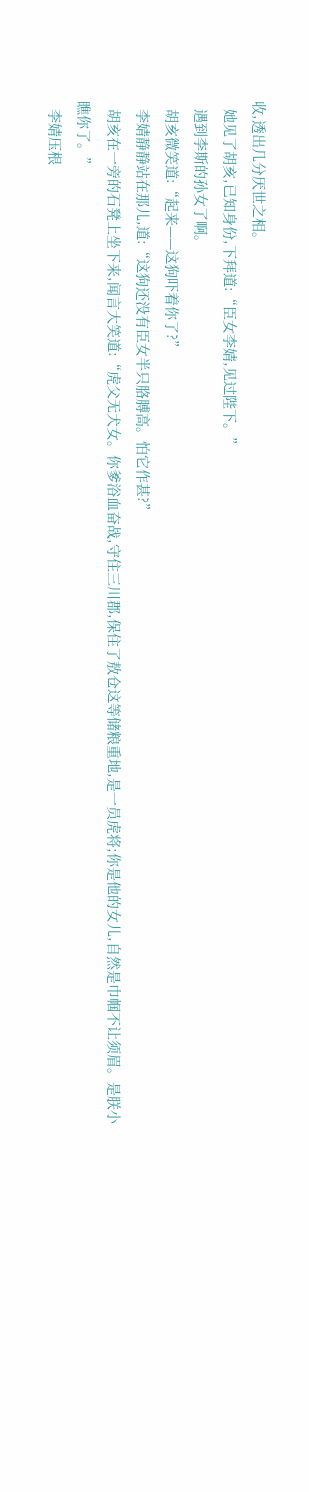收,透出几分厌世之相。
  她见了胡亥,已知身份,下拜道:“臣女李婧,见过陛下。”
  遇到李斯的孙女了啊。
  胡亥微笑道:“起来——这狗吓着你了?”
  李婧静静站在那儿,道:“这狗还没有臣女半只胳膊高。怕它作甚?”
  胡亥在一旁的石凳上坐下来,闻言大笑道:“虎父无犬女。你爹浴血奋战,守住三川郡,保住了敖仓这等储粮重地,是一员虎将;你是他的女儿,自然是巾帼不让须眉。是朕小瞧你了。”
  李婧压根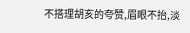不搭理胡亥的夸赞,眉眼不抬,淡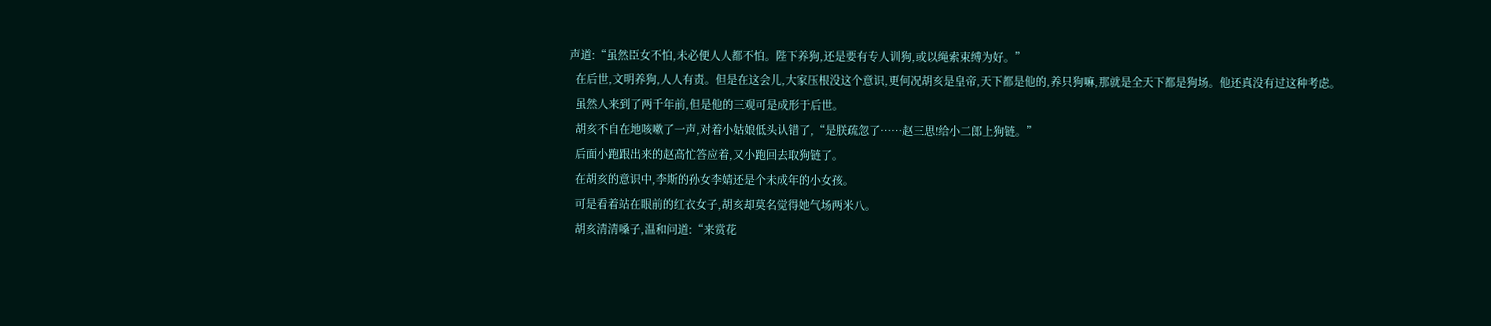声道:“虽然臣女不怕,未必便人人都不怕。陛下养狗,还是要有专人训狗,或以绳索束缚为好。”
  在后世,文明养狗,人人有责。但是在这会儿,大家压根没这个意识,更何况胡亥是皇帝,天下都是他的,养只狗嘛,那就是全天下都是狗场。他还真没有过这种考虑。
  虽然人来到了两千年前,但是他的三观可是成形于后世。
  胡亥不自在地咳嗽了一声,对着小姑娘低头认错了,“是朕疏忽了……赵三思!给小二郎上狗链。”
  后面小跑跟出来的赵高忙答应着,又小跑回去取狗链了。
  在胡亥的意识中,李斯的孙女李婧还是个未成年的小女孩。
  可是看着站在眼前的红衣女子,胡亥却莫名觉得她气场两米八。
  胡亥清清嗓子,温和问道:“来赏花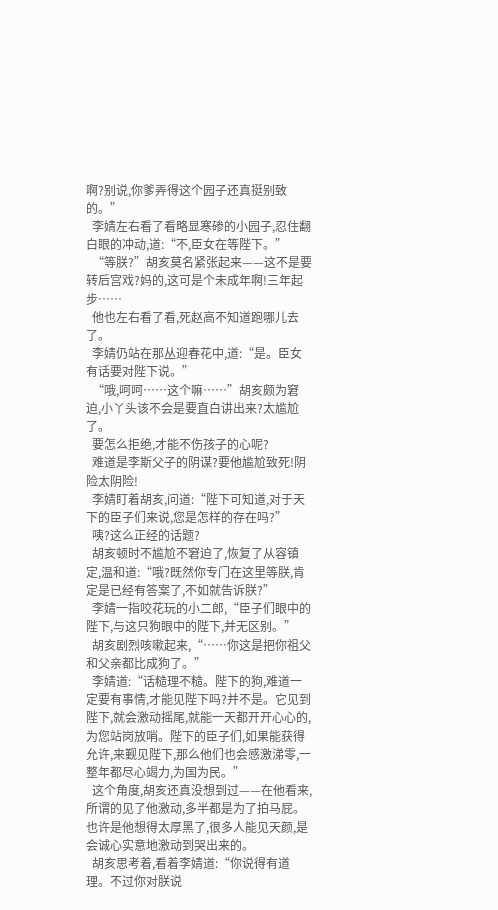啊?别说,你爹弄得这个园子还真挺别致的。”
  李婧左右看了看略显寒碜的小园子,忍住翻白眼的冲动,道:“不,臣女在等陛下。”
  “等朕?”胡亥莫名紧张起来——这不是要转后宫戏?妈的,这可是个未成年啊!三年起步……
  他也左右看了看,死赵高不知道跑哪儿去了。
  李婧仍站在那丛迎春花中,道:“是。臣女有话要对陛下说。”
  “哦,呵呵……这个嘛……”胡亥颇为窘迫,小丫头该不会是要直白讲出来?太尴尬了。
  要怎么拒绝,才能不伤孩子的心呢?
  难道是李斯父子的阴谋?要他尴尬致死!阴险太阴险!
  李婧盯着胡亥,问道:“陛下可知道,对于天下的臣子们来说,您是怎样的存在吗?”
  咦?这么正经的话题?
  胡亥顿时不尴尬不窘迫了,恢复了从容镇定,温和道:“哦?既然你专门在这里等朕,肯定是已经有答案了,不如就告诉朕?”
  李婧一指咬花玩的小二郎,“臣子们眼中的陛下,与这只狗眼中的陛下,并无区别。”
  胡亥剧烈咳嗽起来,“……你这是把你祖父和父亲都比成狗了。”
  李婧道:“话糙理不糙。陛下的狗,难道一定要有事情,才能见陛下吗?并不是。它见到陛下,就会激动摇尾,就能一天都开开心心的,为您站岗放哨。陛下的臣子们,如果能获得允许,来觐见陛下,那么他们也会感激涕零,一整年都尽心竭力,为国为民。”
  这个角度,胡亥还真没想到过——在他看来,所谓的见了他激动,多半都是为了拍马屁。也许是他想得太厚黑了,很多人能见天颜,是会诚心实意地激动到哭出来的。
  胡亥思考着,看着李婧道:“你说得有道理。不过你对朕说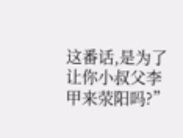这番话,是为了让你小叔父李甲来荥阳吗?”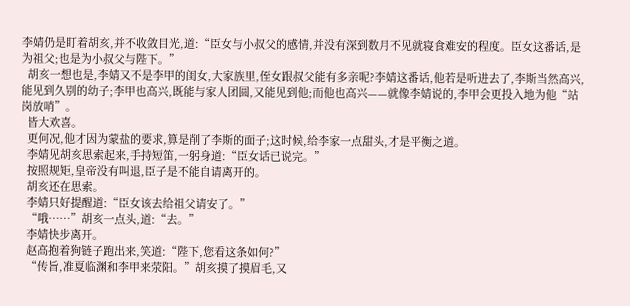李婧仍是盯着胡亥,并不收敛目光,道:“臣女与小叔父的感情,并没有深到数月不见就寝食难安的程度。臣女这番话,是为祖父;也是为小叔父与陛下。”
  胡亥一想也是,李婧又不是李甲的闺女,大家族里,侄女跟叔父能有多亲呢?李婧这番话,他若是听进去了,李斯当然高兴,能见到久别的幼子;李甲也高兴,既能与家人团圆,又能见到他;而他也高兴——就像李婧说的,李甲会更投入地为他“站岗放哨”。
  皆大欢喜。
  更何况,他才因为蒙盐的要求,算是削了李斯的面子;这时候,给李家一点甜头,才是平衡之道。
  李婧见胡亥思索起来,手持短笛,一躬身道:“臣女话已说完。”
  按照规矩,皇帝没有叫退,臣子是不能自请离开的。
  胡亥还在思索。
  李婧只好提醒道:“臣女该去给祖父请安了。”
  “哦……”胡亥一点头,道:“去。”
  李婧快步离开。
  赵高抱着狗链子跑出来,笑道:“陛下,您看这条如何?”
  “传旨,准夏临渊和李甲来荥阳。”胡亥摸了摸眉毛,又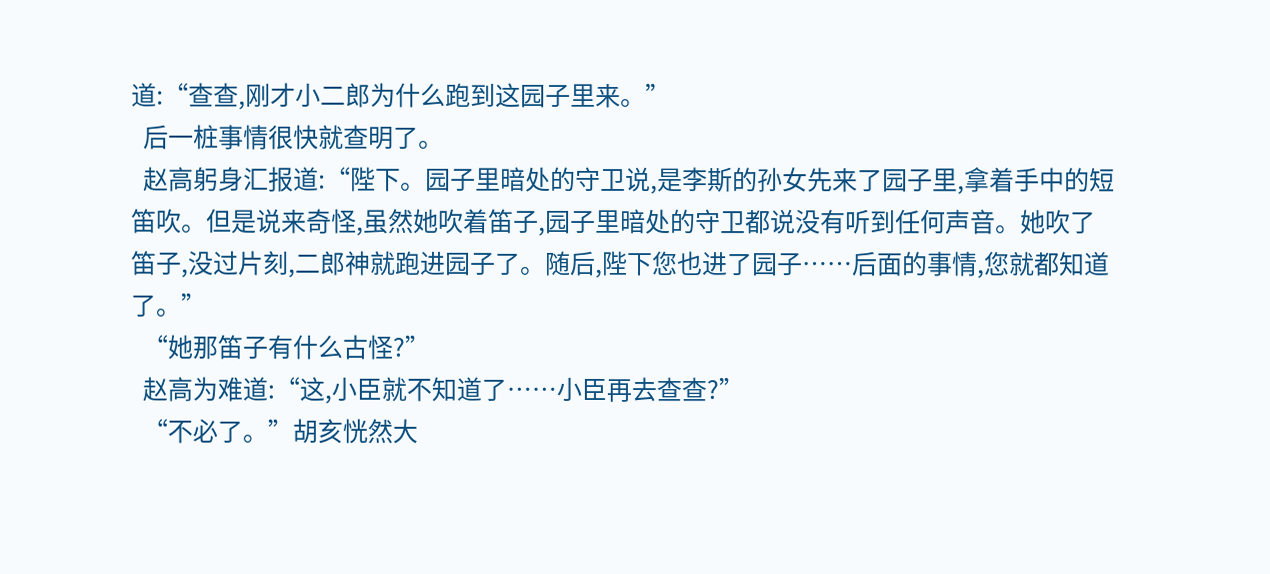道:“查查,刚才小二郎为什么跑到这园子里来。”
  后一桩事情很快就查明了。
  赵高躬身汇报道:“陛下。园子里暗处的守卫说,是李斯的孙女先来了园子里,拿着手中的短笛吹。但是说来奇怪,虽然她吹着笛子,园子里暗处的守卫都说没有听到任何声音。她吹了笛子,没过片刻,二郎神就跑进园子了。随后,陛下您也进了园子……后面的事情,您就都知道了。”
  “她那笛子有什么古怪?”
  赵高为难道:“这,小臣就不知道了……小臣再去查查?”
  “不必了。”胡亥恍然大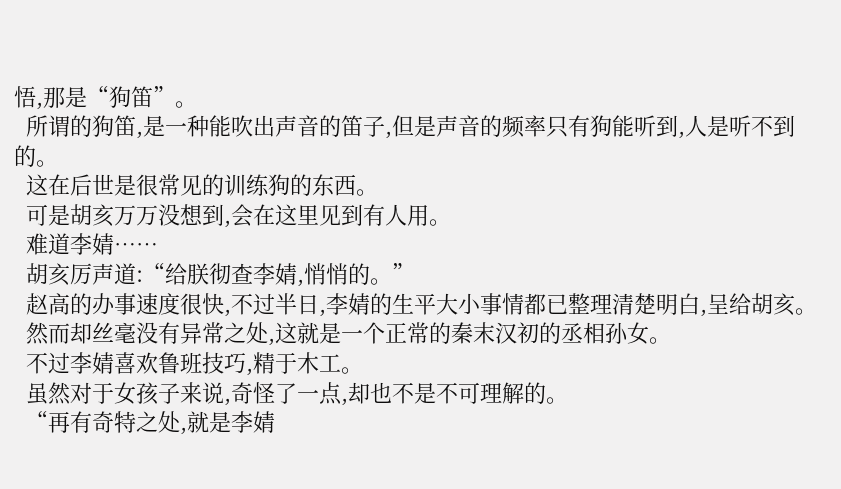悟,那是“狗笛”。
  所谓的狗笛,是一种能吹出声音的笛子,但是声音的频率只有狗能听到,人是听不到的。
  这在后世是很常见的训练狗的东西。
  可是胡亥万万没想到,会在这里见到有人用。
  难道李婧……
  胡亥厉声道:“给朕彻查李婧,悄悄的。”
  赵高的办事速度很快,不过半日,李婧的生平大小事情都已整理清楚明白,呈给胡亥。
  然而却丝毫没有异常之处,这就是一个正常的秦末汉初的丞相孙女。
  不过李婧喜欢鲁班技巧,精于木工。
  虽然对于女孩子来说,奇怪了一点,却也不是不可理解的。
  “再有奇特之处,就是李婧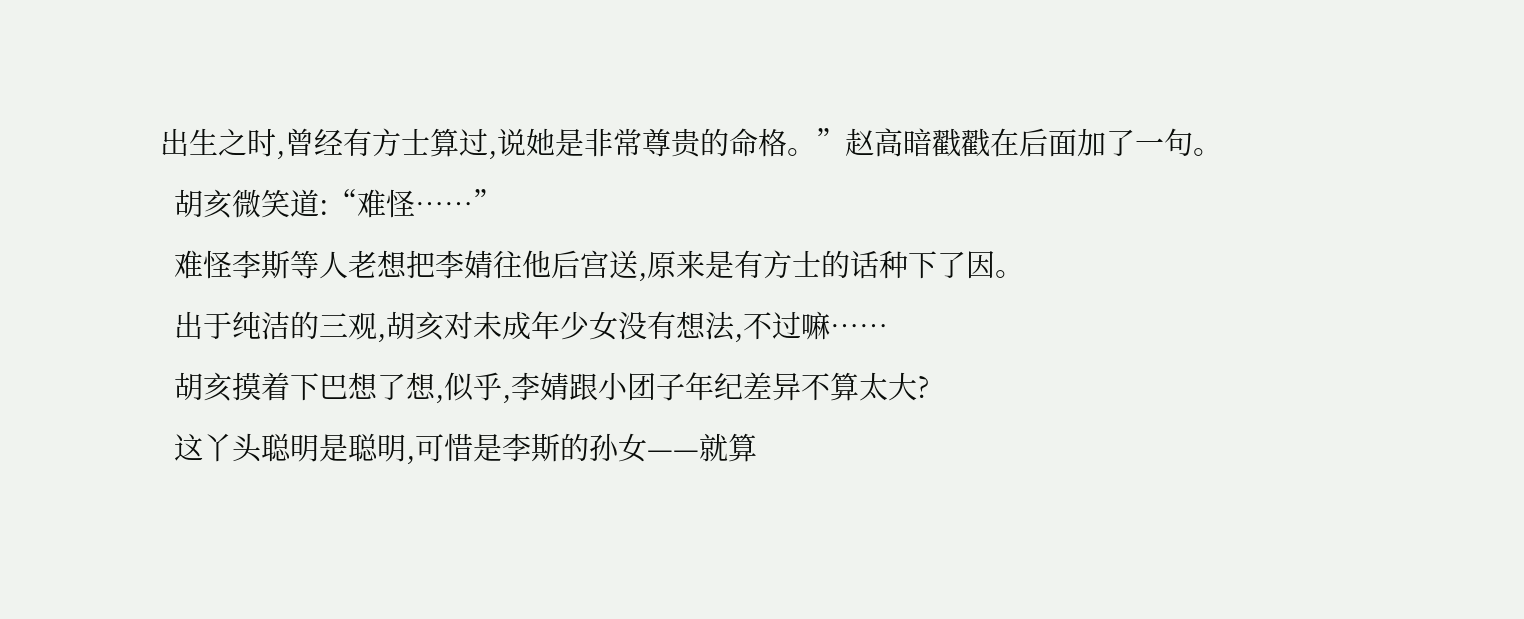出生之时,曾经有方士算过,说她是非常尊贵的命格。”赵高暗戳戳在后面加了一句。
  胡亥微笑道:“难怪……”
  难怪李斯等人老想把李婧往他后宫送,原来是有方士的话种下了因。
  出于纯洁的三观,胡亥对未成年少女没有想法,不过嘛……
  胡亥摸着下巴想了想,似乎,李婧跟小团子年纪差异不算太大?
  这丫头聪明是聪明,可惜是李斯的孙女——就算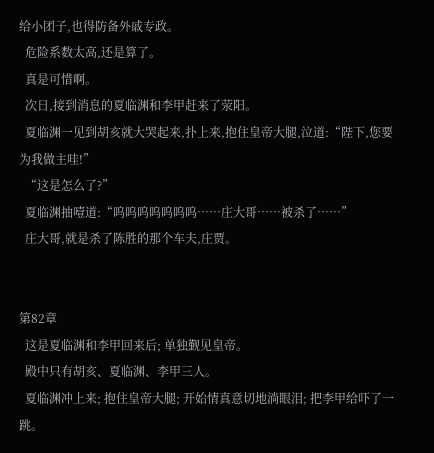给小团子,也得防备外戚专政。
  危险系数太高,还是算了。
  真是可惜啊。
  次日,接到消息的夏临渊和李甲赶来了荥阳。
  夏临渊一见到胡亥就大哭起来,扑上来,抱住皇帝大腿,泣道:“陛下,您要为我做主哇!”
  “这是怎么了?”
  夏临渊抽噎道:“呜呜呜呜呜呜呜……庄大哥……被杀了……”
  庄大哥,就是杀了陈胜的那个车夫,庄贾。


第82章
  这是夏临渊和李甲回来后; 单独觐见皇帝。
  殿中只有胡亥、夏临渊、李甲三人。
  夏临渊冲上来; 抱住皇帝大腿; 开始情真意切地淌眼泪; 把李甲给吓了一跳。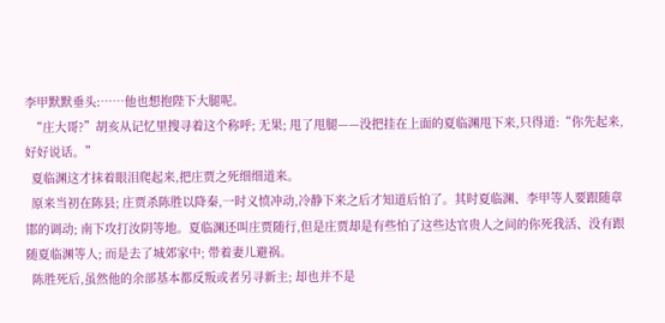李甲默默垂头:……他也想抱陛下大腿呢。
  “庄大哥?”胡亥从记忆里搜寻着这个称呼; 无果; 甩了甩腿——没把挂在上面的夏临渊甩下来,只得道:“你先起来,好好说话。”
  夏临渊这才抹着眼泪爬起来,把庄贾之死细细道来。
  原来当初在陈县; 庄贾杀陈胜以降秦,一时义愤冲动,冷静下来之后才知道后怕了。其时夏临渊、李甲等人要跟随章邯的调动; 南下攻打汝阴等地。夏临渊还叫庄贾随行,但是庄贾却是有些怕了这些达官贵人之间的你死我活、没有跟随夏临渊等人; 而是去了城郊家中; 带着妻儿避祸。
  陈胜死后,虽然他的余部基本都反叛或者另寻新主; 却也并不是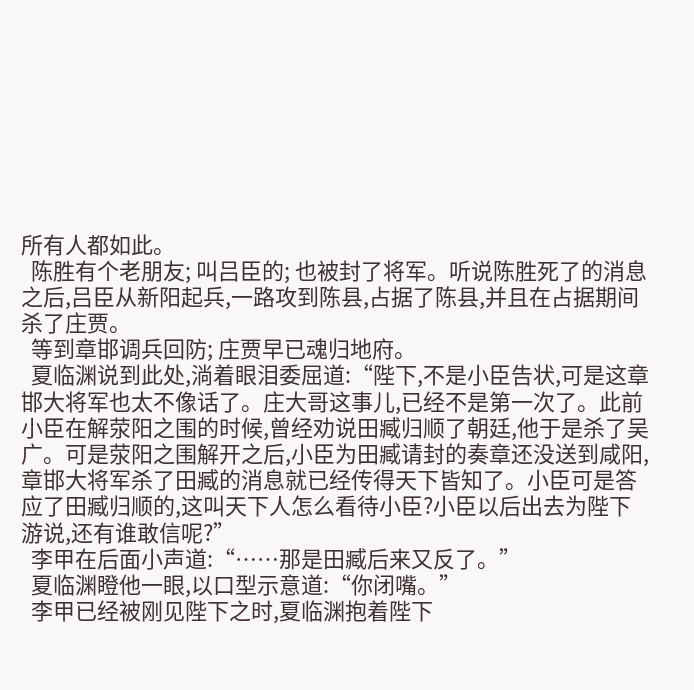所有人都如此。
  陈胜有个老朋友; 叫吕臣的; 也被封了将军。听说陈胜死了的消息之后,吕臣从新阳起兵,一路攻到陈县,占据了陈县,并且在占据期间杀了庄贾。
  等到章邯调兵回防; 庄贾早已魂归地府。
  夏临渊说到此处,淌着眼泪委屈道:“陛下,不是小臣告状,可是这章邯大将军也太不像话了。庄大哥这事儿,已经不是第一次了。此前小臣在解荥阳之围的时候,曾经劝说田臧归顺了朝廷,他于是杀了吴广。可是荥阳之围解开之后,小臣为田臧请封的奏章还没送到咸阳,章邯大将军杀了田臧的消息就已经传得天下皆知了。小臣可是答应了田臧归顺的,这叫天下人怎么看待小臣?小臣以后出去为陛下游说,还有谁敢信呢?”
  李甲在后面小声道:“……那是田臧后来又反了。”
  夏临渊瞪他一眼,以口型示意道:“你闭嘴。”
  李甲已经被刚见陛下之时,夏临渊抱着陛下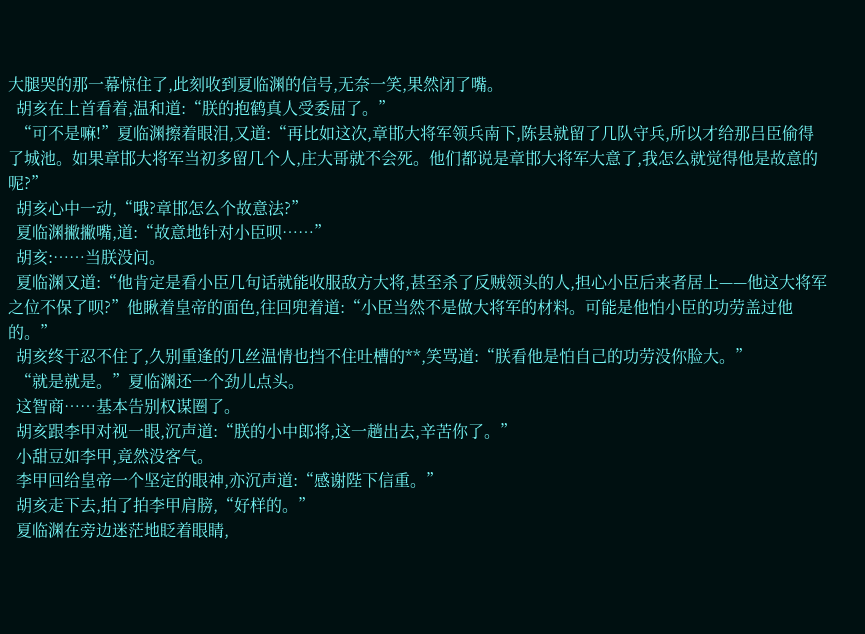大腿哭的那一幕惊住了,此刻收到夏临渊的信号,无奈一笑,果然闭了嘴。
  胡亥在上首看着,温和道:“朕的抱鹤真人受委屈了。”
  “可不是嘛!”夏临渊擦着眼泪,又道:“再比如这次,章邯大将军领兵南下,陈县就留了几队守兵,所以才给那吕臣偷得了城池。如果章邯大将军当初多留几个人,庄大哥就不会死。他们都说是章邯大将军大意了,我怎么就觉得他是故意的呢?”
  胡亥心中一动,“哦?章邯怎么个故意法?”
  夏临渊撇撇嘴,道:“故意地针对小臣呗……”
  胡亥:……当朕没问。
  夏临渊又道:“他肯定是看小臣几句话就能收服敌方大将,甚至杀了反贼领头的人,担心小臣后来者居上——他这大将军之位不保了呗?”他瞅着皇帝的面色,往回兜着道:“小臣当然不是做大将军的材料。可能是他怕小臣的功劳盖过他的。”
  胡亥终于忍不住了,久别重逢的几丝温情也挡不住吐槽的**,笑骂道:“朕看他是怕自己的功劳没你脸大。”
  “就是就是。”夏临渊还一个劲儿点头。
  这智商……基本告别权谋圈了。
  胡亥跟李甲对视一眼,沉声道:“朕的小中郎将,这一趟出去,辛苦你了。”
  小甜豆如李甲,竟然没客气。
  李甲回给皇帝一个坚定的眼神,亦沉声道:“感谢陛下信重。”
  胡亥走下去,拍了拍李甲肩膀,“好样的。”
  夏临渊在旁边迷茫地眨着眼睛,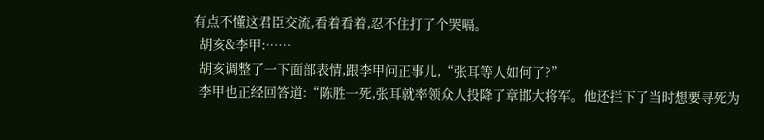有点不懂这君臣交流,看着看着,忍不住打了个哭嗝。
  胡亥&李甲:……
  胡亥调整了一下面部表情,跟李甲问正事儿,“张耳等人如何了?”
  李甲也正经回答道:“陈胜一死,张耳就率领众人投降了章邯大将军。他还拦下了当时想要寻死为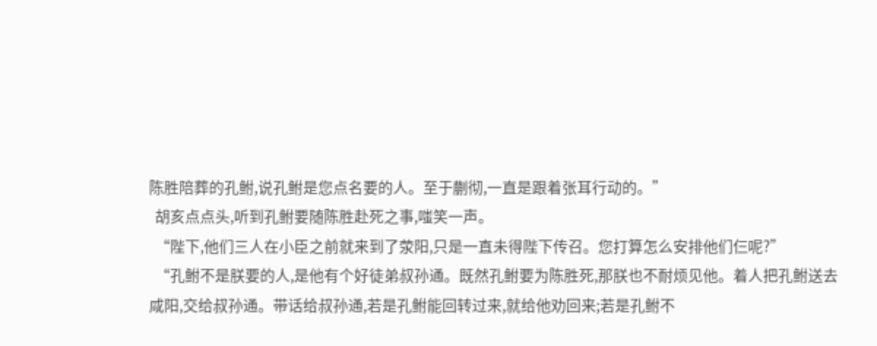陈胜陪葬的孔鲋,说孔鲋是您点名要的人。至于蒯彻,一直是跟着张耳行动的。”
  胡亥点点头,听到孔鲋要随陈胜赴死之事,嗤笑一声。
  “陛下,他们三人在小臣之前就来到了荥阳,只是一直未得陛下传召。您打算怎么安排他们仨呢?”
  “孔鲋不是朕要的人,是他有个好徒弟叔孙通。既然孔鲋要为陈胜死,那朕也不耐烦见他。着人把孔鲋送去咸阳,交给叔孙通。带话给叔孙通,若是孔鲋能回转过来,就给他劝回来;若是孔鲋不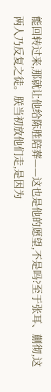能回转过来,那就让他给陈胜陪葬——这也是他的愿望,不是吗?至于张耳、蒯彻,这两人乃反复之徒。朕当初放他们走,是因为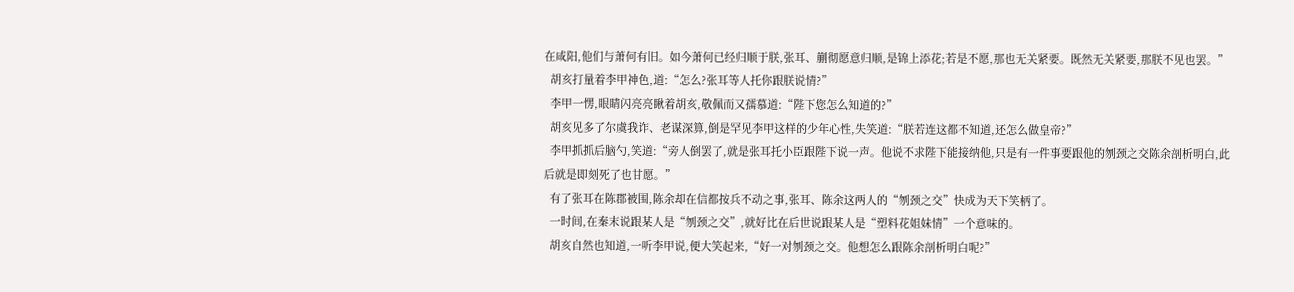在咸阳,他们与萧何有旧。如今萧何已经归顺于朕,张耳、蒯彻愿意归顺,是锦上添花;若是不愿,那也无关紧要。既然无关紧要,那朕不见也罢。”
  胡亥打量着李甲神色,道:“怎么?张耳等人托你跟朕说情?”
  李甲一愣,眼睛闪亮亮瞅着胡亥,敬佩而又孺慕道:“陛下您怎么知道的?”
  胡亥见多了尔虞我诈、老谋深算,倒是罕见李甲这样的少年心性,失笑道:“朕若连这都不知道,还怎么做皇帝?”
  李甲抓抓后脑勺,笑道:“旁人倒罢了,就是张耳托小臣跟陛下说一声。他说不求陛下能接纳他,只是有一件事要跟他的刎颈之交陈余剖析明白,此后就是即刻死了也甘愿。”
  有了张耳在陈郡被围,陈余却在信都按兵不动之事,张耳、陈余这两人的“刎颈之交”快成为天下笑柄了。
  一时间,在秦末说跟某人是“刎颈之交”,就好比在后世说跟某人是“塑料花姐妹情”一个意味的。
  胡亥自然也知道,一听李甲说,便大笑起来,“好一对刎颈之交。他想怎么跟陈余剖析明白呢?”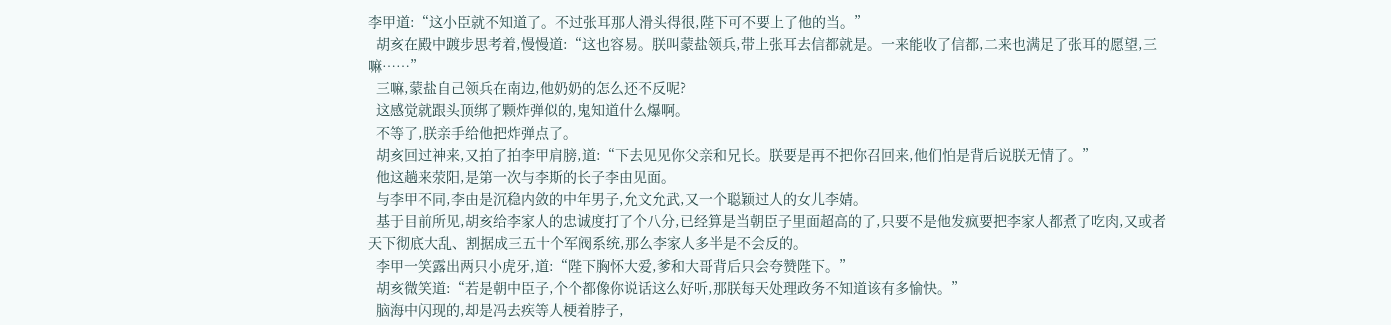李甲道:“这小臣就不知道了。不过张耳那人滑头得很,陛下可不要上了他的当。”
  胡亥在殿中踱步思考着,慢慢道:“这也容易。朕叫蒙盐领兵,带上张耳去信都就是。一来能收了信都,二来也满足了张耳的愿望,三嘛……”
  三嘛,蒙盐自己领兵在南边,他奶奶的怎么还不反呢?
  这感觉就跟头顶绑了颗炸弹似的,鬼知道什么爆啊。
  不等了,朕亲手给他把炸弹点了。
  胡亥回过神来,又拍了拍李甲肩膀,道:“下去见见你父亲和兄长。朕要是再不把你召回来,他们怕是背后说朕无情了。”
  他这趟来荥阳,是第一次与李斯的长子李由见面。
  与李甲不同,李由是沉稳内敛的中年男子,允文允武,又一个聪颖过人的女儿李婧。
  基于目前所见,胡亥给李家人的忠诚度打了个八分,已经算是当朝臣子里面超高的了,只要不是他发疯要把李家人都煮了吃肉,又或者天下彻底大乱、割据成三五十个军阀系统,那么李家人多半是不会反的。
  李甲一笑露出两只小虎牙,道:“陛下胸怀大爱,爹和大哥背后只会夸赞陛下。”
  胡亥微笑道:“若是朝中臣子,个个都像你说话这么好听,那朕每天处理政务不知道该有多愉快。”
  脑海中闪现的,却是冯去疾等人梗着脖子,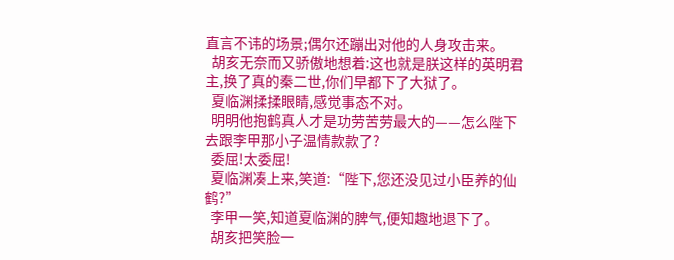直言不讳的场景;偶尔还蹦出对他的人身攻击来。
  胡亥无奈而又骄傲地想着:这也就是朕这样的英明君主,换了真的秦二世,你们早都下了大狱了。
  夏临渊揉揉眼睛,感觉事态不对。
  明明他抱鹤真人才是功劳苦劳最大的——怎么陛下去跟李甲那小子温情款款了?
  委屈!太委屈!
  夏临渊凑上来,笑道:“陛下,您还没见过小臣养的仙鹤?”
  李甲一笑,知道夏临渊的脾气,便知趣地退下了。
  胡亥把笑脸一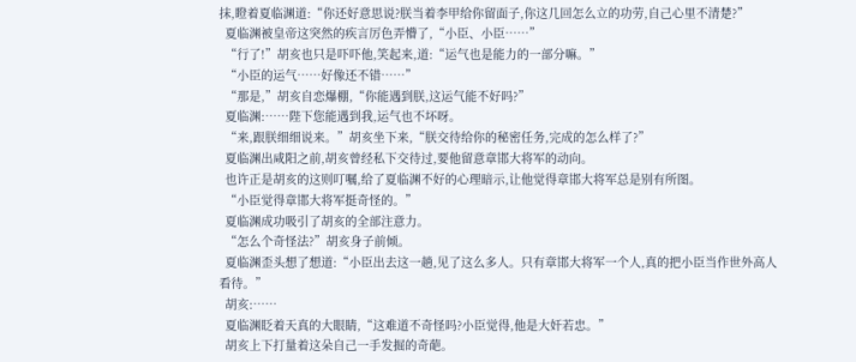抹,瞪着夏临渊道:“你还好意思说?朕当着李甲给你留面子,你这几回怎么立的功劳,自己心里不清楚?”
  夏临渊被皇帝这突然的疾言厉色弄懵了,“小臣、小臣……”
  “行了!”胡亥也只是吓吓他,笑起来,道:“运气也是能力的一部分嘛。”
  “小臣的运气……好像还不错……”
  “那是,”胡亥自恋爆棚,“你能遇到朕,这运气能不好吗?”
  夏临渊:……陛下您能遇到我,运气也不坏呀。
  “来,跟朕细细说来。”胡亥坐下来,“朕交待给你的秘密任务,完成的怎么样了?”
  夏临渊出咸阳之前,胡亥曾经私下交待过,要他留意章邯大将军的动向。
  也许正是胡亥的这则叮嘱,给了夏临渊不好的心理暗示,让他觉得章邯大将军总是别有所图。
  “小臣觉得章邯大将军挺奇怪的。”
  夏临渊成功吸引了胡亥的全部注意力。
  “怎么个奇怪法?”胡亥身子前倾。
  夏临渊歪头想了想道:“小臣出去这一趟,见了这么多人。只有章邯大将军一个人,真的把小臣当作世外高人看待。”
  胡亥:……
  夏临渊眨着天真的大眼睛,“这难道不奇怪吗?小臣觉得,他是大奸若忠。”
  胡亥上下打量着这朵自己一手发掘的奇葩。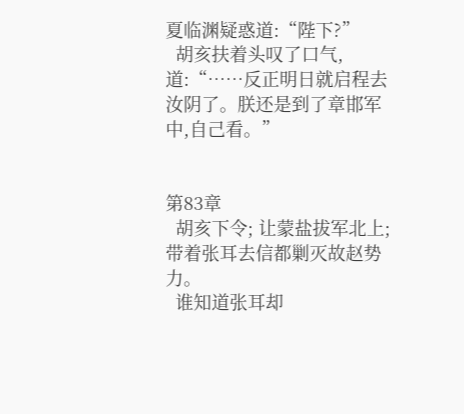夏临渊疑惑道:“陛下?”
  胡亥扶着头叹了口气,道:“……反正明日就启程去汝阴了。朕还是到了章邯军中,自己看。”


第83章
  胡亥下令; 让蒙盐拔军北上; 带着张耳去信都剿灭故赵势力。
  谁知道张耳却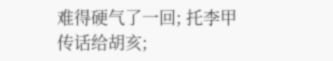难得硬气了一回; 托李甲传话给胡亥;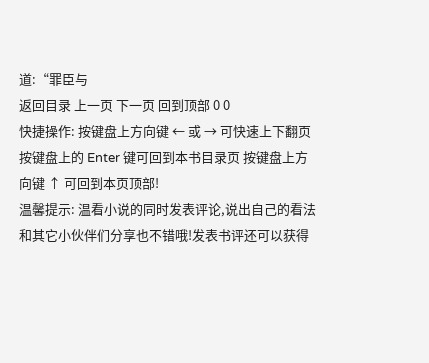道:“罪臣与
返回目录 上一页 下一页 回到顶部 0 0
快捷操作: 按键盘上方向键 ← 或 → 可快速上下翻页 按键盘上的 Enter 键可回到本书目录页 按键盘上方向键 ↑ 可回到本页顶部!
温馨提示: 温看小说的同时发表评论,说出自己的看法和其它小伙伴们分享也不错哦!发表书评还可以获得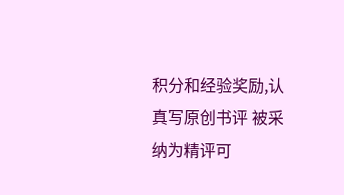积分和经验奖励,认真写原创书评 被采纳为精评可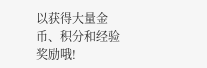以获得大量金币、积分和经验奖励哦!